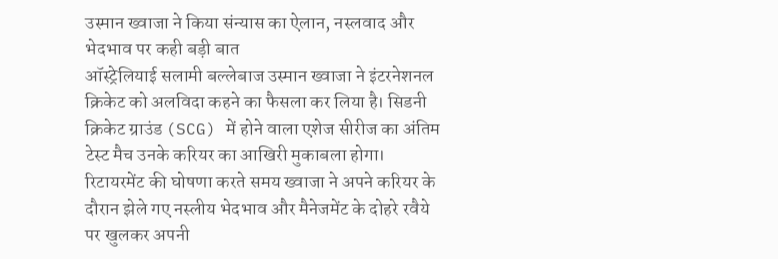उस्मान ख्वाजा ने किया संन्यास का ऐलान, नस्लवाद और भेदभाव पर कही बड़ी बात
ऑस्ट्रेलियाई सलामी बल्लेबाज उस्मान ख्वाजा ने इंटरनेशनल क्रिकेट को अलविदा कहने का फैसला कर लिया है। सिडनी क्रिकेट ग्राउंड (SCG) में होने वाला एशेज सीरीज का अंतिम टेस्ट मैच उनके करियर का आखिरी मुकाबला होगा। रिटायरमेंट की घोषणा करते समय ख्वाजा ने अपने करियर के दौरान झेले गए नस्लीय भेदभाव और मैनेजमेंट के दोहरे रवैये पर खुलकर अपनी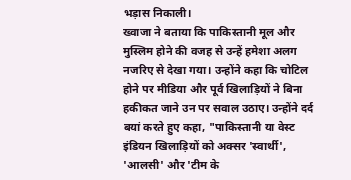भड़ास निकाली।
ख्वाजा ने बताया कि पाकिस्तानी मूल और मुस्लिम होने की वजह से उन्हें हमेशा अलग नजरिए से देखा गया। उन्होंने कहा कि चोटिल होने पर मीडिया और पूर्व खिलाड़ियों ने बिना हकीकत जाने उन पर सवाल उठाए। उन्होंने दर्द बयां करते हुए कहा, "पाकिस्तानी या वेस्ट इंडियन खिलाड़ियों को अक्सर 'स्वार्थी', 'आलसी' और 'टीम के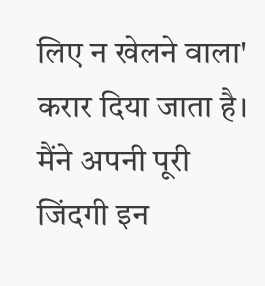लिए न खेलने वाला' करार दिया जाता है। मैंने अपनी पूरी जिंदगी इन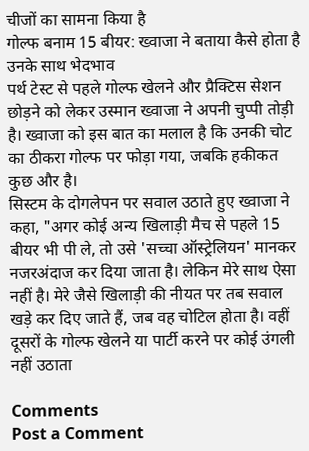चीजों का सामना किया है
गोल्फ बनाम 15 बीयर: ख्वाजा ने बताया कैसे होता है उनके साथ भेदभाव
पर्थ टेस्ट से पहले गोल्फ खेलने और प्रैक्टिस सेशन छोड़ने को लेकर उस्मान ख्वाजा ने अपनी चुप्पी तोड़ी है। ख्वाजा को इस बात का मलाल है कि उनकी चोट का ठीकरा गोल्फ पर फोड़ा गया, जबकि हकीकत कुछ और है।
सिस्टम के दोगलेपन पर सवाल उठाते हुए ख्वाजा ने कहा, "अगर कोई अन्य खिलाड़ी मैच से पहले 15 बीयर भी पी ले, तो उसे 'सच्चा ऑस्ट्रेलियन' मानकर नजरअंदाज कर दिया जाता है। लेकिन मेरे साथ ऐसा नहीं है। मेरे जैसे खिलाड़ी की नीयत पर तब सवाल खड़े कर दिए जाते हैं, जब वह चोटिल होता है। वहीं दूसरों के गोल्फ खेलने या पार्टी करने पर कोई उंगली नहीं उठाता

Comments
Post a Comment